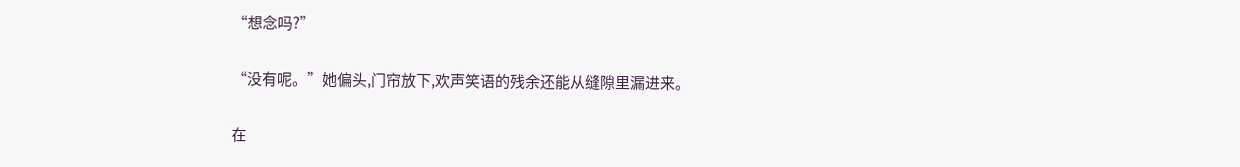“想念吗?”

“没有呢。”她偏头,门帘放下,欢声笑语的残余还能从缝隙里漏进来。

在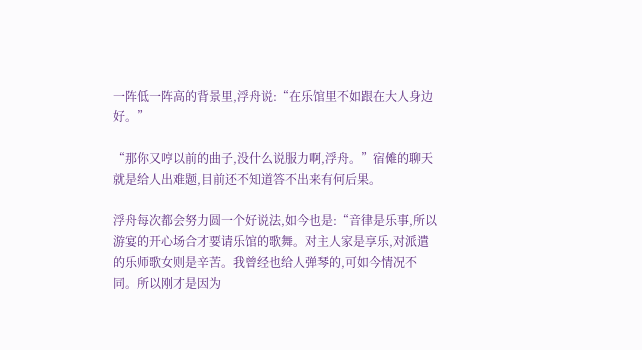一阵低一阵高的背景里,浮舟说:“在乐馆里不如跟在大人身边好。”

“那你又哼以前的曲子,没什么说服力啊,浮舟。”宿傩的聊天就是给人出难题,目前还不知道答不出来有何后果。

浮舟每次都会努力圆一个好说法,如今也是:“音律是乐事,所以游宴的开心场合才要请乐馆的歌舞。对主人家是享乐,对派遣的乐师歌女则是辛苦。我曾经也给人弹琴的,可如今情况不同。所以刚才是因为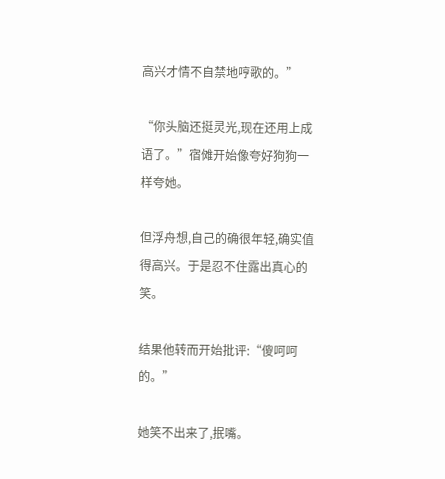高兴才情不自禁地哼歌的。”

“你头脑还挺灵光,现在还用上成语了。”宿傩开始像夸好狗狗一样夸她。

但浮舟想,自己的确很年轻,确实值得高兴。于是忍不住露出真心的笑。

结果他转而开始批评:“傻呵呵的。”

她笑不出来了,抿嘴。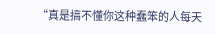“真是搞不懂你这种蠢笨的人每天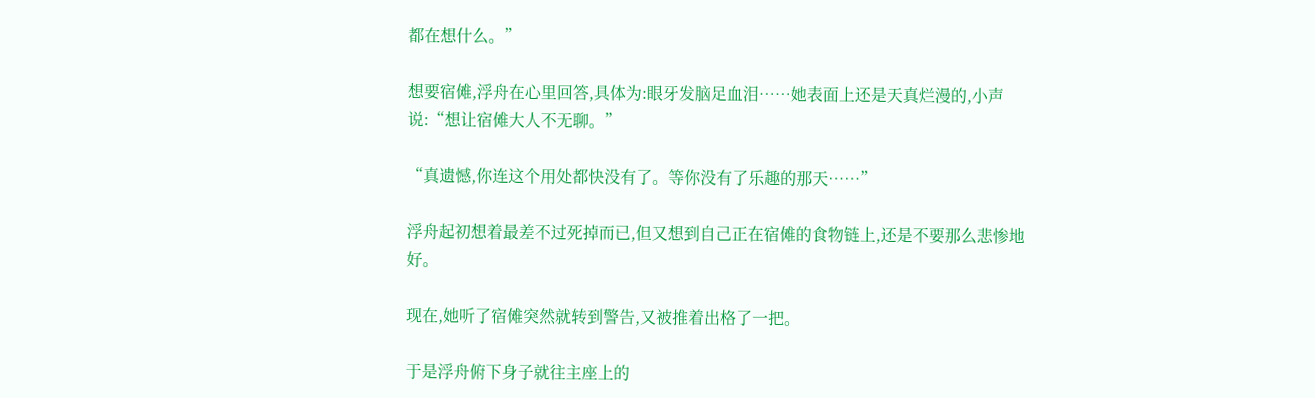都在想什么。”

想要宿傩,浮舟在心里回答,具体为:眼牙发脑足血泪……她表面上还是天真烂漫的,小声说:“想让宿傩大人不无聊。”

“真遗憾,你连这个用处都快没有了。等你没有了乐趣的那天……”

浮舟起初想着最差不过死掉而已,但又想到自己正在宿傩的食物链上,还是不要那么悲惨地好。

现在,她听了宿傩突然就转到警告,又被推着出格了一把。

于是浮舟俯下身子就往主座上的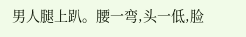男人腿上趴。腰一弯,头一低,脸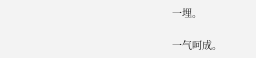一埋。

一气呵成。